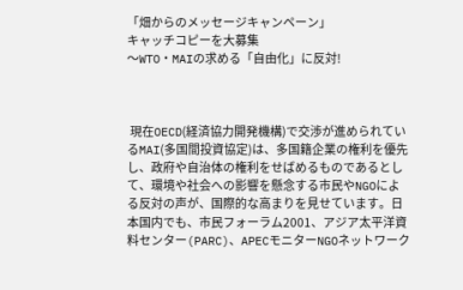「畑からのメッセージキャンペーン」
キャッチコピーを大募集
〜WTO・MAIの求める「自由化」に反対!



 現在OECD(経済協力開発機構)で交渉が進められているMAI(多国間投資協定)は、多国籍企業の権利を優先し、政府や自治体の権利をせばめるものであるとして、環境や社会への影響を懸念する市民やNGOによる反対の声が、国際的な高まりを見せています。日本国内でも、市民フォーラム2001、アジア太平洋資料センター(PARC)、APECモニターNGOネットワーク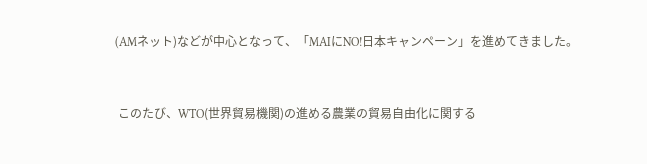(AMネット)などが中心となって、「MAIにNO!日本キャンペーン」を進めてきました。


 このたび、WTO(世界貿易機関)の進める農業の貿易自由化に関する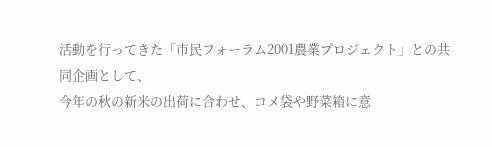活動を行ってきた「市民フォーラム2001農業プロジェクト」との共同企画として、
今年の秋の新米の出荷に合わせ、コメ袋や野菜箱に意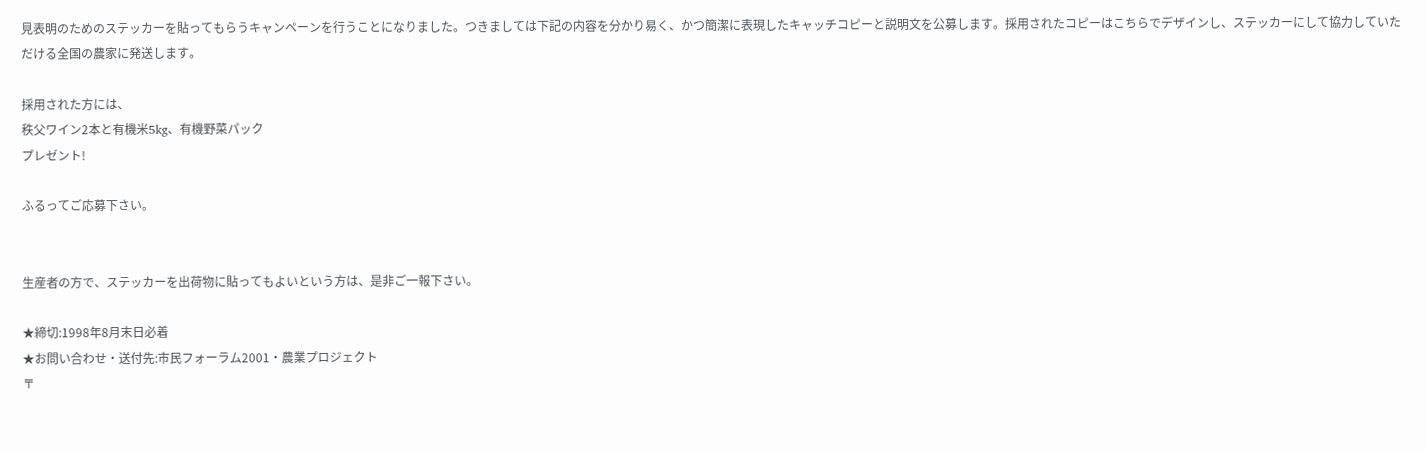見表明のためのステッカーを貼ってもらうキャンペーンを行うことになりました。つきましては下記の内容を分かり易く、かつ簡潔に表現したキャッチコピーと説明文を公募します。採用されたコピーはこちらでデザインし、ステッカーにして協力していただける全国の農家に発送します。

採用された方には、
秩父ワイン2本と有機米5kg、有機野菜パック
プレゼント!

ふるってご応募下さい。


生産者の方で、ステッカーを出荷物に貼ってもよいという方は、是非ご一報下さい。

★締切:1998年8月末日必着
★お問い合わせ・送付先:市民フォーラム2001・農業プロジェクト
〒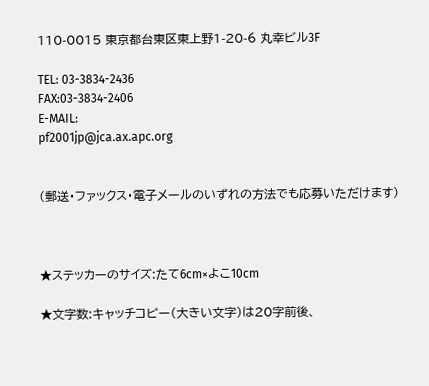110-0015 東京都台東区東上野1-20-6 丸幸ビル3F

TEL: 03-3834-2436
FAX:03-3834-2406
E-MAIL:
pf2001jp@jca.ax.apc.org


(郵送・ファックス・電子メールのいずれの方法でも応募いただけます)



★ステッカーのサイズ:たて6cm×よこ10cm

★文字数:キャッチコピー(大きい文字)は20字前後、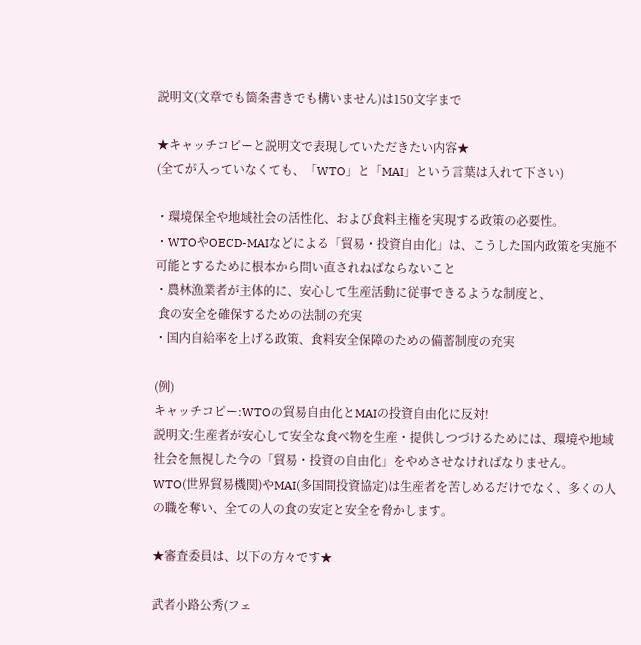説明文(文章でも箇条書きでも構いません)は150文字まで

★キャッチコピーと説明文で表現していただきたい内容★
(全てが入っていなくても、「WTO」と「MAI」という言葉は入れて下さい)

・環境保全や地域社会の活性化、および食料主権を実現する政策の必要性。
・WTOやOECD-MAIなどによる「貿易・投資自由化」は、こうした国内政策を実施不可能とするために根本から問い直されねばならないこと
・農林漁業者が主体的に、安心して生産活動に従事できるような制度と、
 食の安全を確保するための法制の充実
・国内自給率を上げる政策、食料安全保障のための備蓄制度の充実

(例)
キャッチコピー:WTOの貿易自由化とMAIの投資自由化に反対!
説明文:生産者が安心して安全な食べ物を生産・提供しつづけるためには、環境や地域社会を無視した今の「貿易・投資の自由化」をやめさせなければなりません。WTO(世界貿易機関)やMAI(多国間投資協定)は生産者を苦しめるだけでなく、多くの人の職を奪い、全ての人の食の安定と安全を脅かします。

★審査委員は、以下の方々です★

武者小路公秀(フェ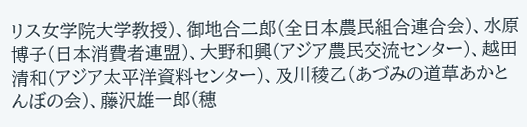リス女学院大学教授)、御地合二郎(全日本農民組合連合会)、水原博子(日本消費者連盟)、大野和興(アジア農民交流センター)、越田清和(アジア太平洋資料センター)、及川稜乙(あづみの道草あかとんぼの会)、藤沢雄一郎(穂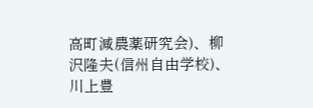高町減農薬研究会)、柳沢隆夫(信州自由学校)、川上豊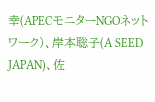幸(APECモニターNGOネットワーク)、岸本聡子(A SEED JAPAN)、佐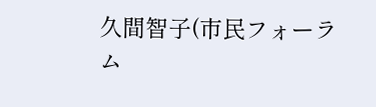久間智子(市民フォーラム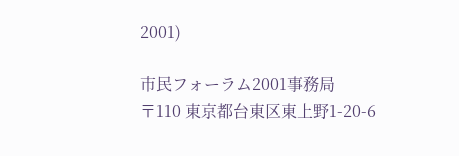2001)

市民フォーラム2001事務局
〒110 東京都台東区東上野1-20-6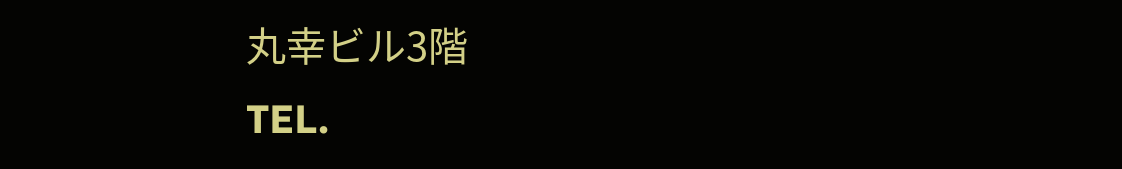丸幸ビル3階
TEL.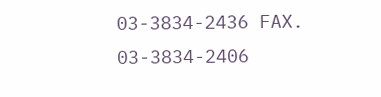03-3834-2436 FAX. 03-3834-2406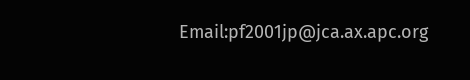Email:pf2001jp@jca.ax.apc.org